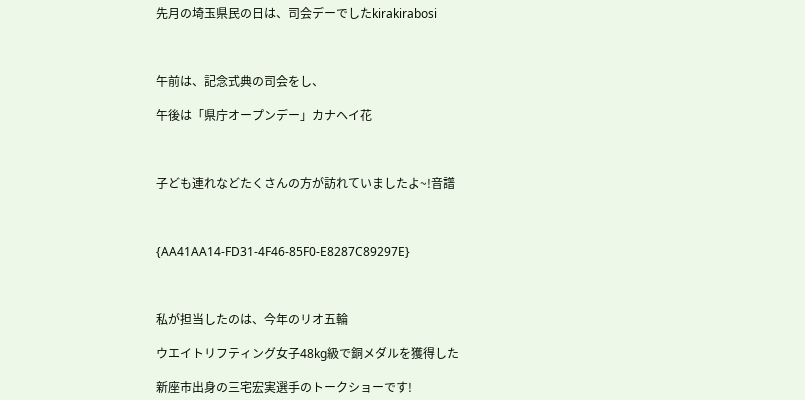先月の埼玉県民の日は、司会デーでしたkirakirabosi



午前は、記念式典の司会をし、

午後は「県庁オープンデー」カナヘイ花



子ども連れなどたくさんの方が訪れていましたよ~!音譜



{AA41AA14-FD31-4F46-85F0-E8287C89297E}



私が担当したのは、今年のリオ五輪

ウエイトリフティング女子48kg級で銅メダルを獲得した

新座市出身の三宅宏実選手のトークショーです!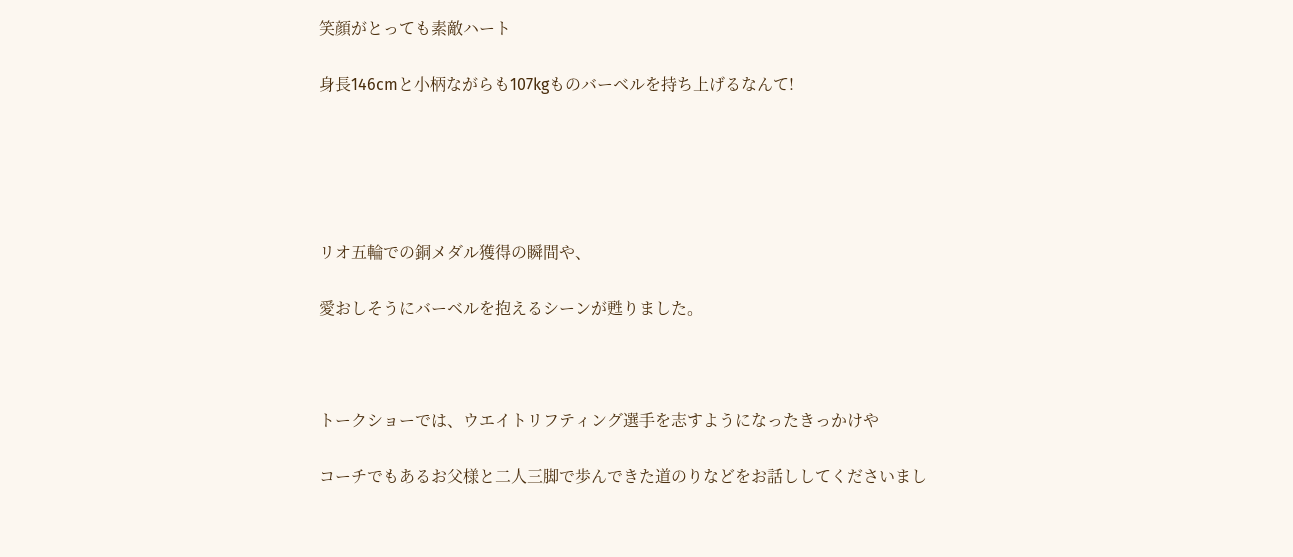笑顔がとっても素敵ハート

身長146cmと小柄ながらも107kgものバーベルを持ち上げるなんて!





リオ五輪での銅メダル獲得の瞬間や、

愛おしそうにバーベルを抱えるシーンが甦りました。



トークショーでは、ウエイトリフティング選手を志すようになったきっかけや

コーチでもあるお父様と二人三脚で歩んできた道のりなどをお話ししてくださいまし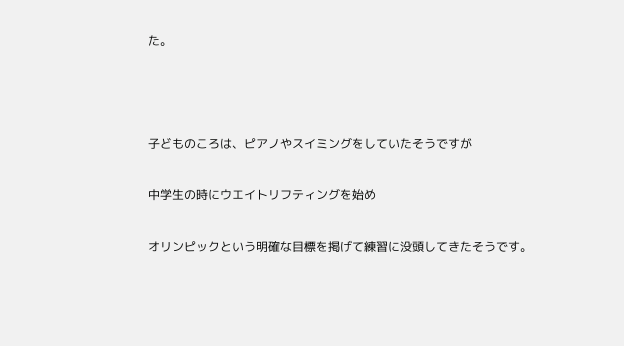た。



子どものころは、ピアノやスイミングをしていたそうですが

中学生の時にウエイトリフティングを始め

オリンピックという明確な目標を掲げて練習に没頭してきたそうです。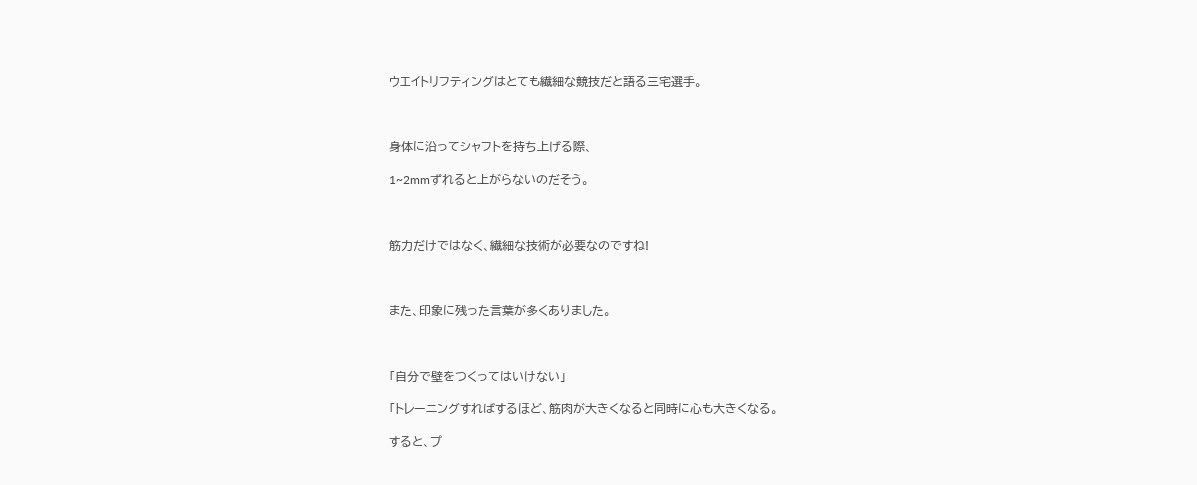ウエイトリフティングはとても繊細な競技だと語る三宅選手。



身体に沿ってシャフトを持ち上げる際、

1~2mmずれると上がらないのだそう。



筋力だけではなく、繊細な技術が必要なのですね!



また、印象に残った言葉が多くありました。



「自分で壁をつくってはいけない」

「トレーニングすればするほど、筋肉が大きくなると同時に心も大きくなる。

すると、プ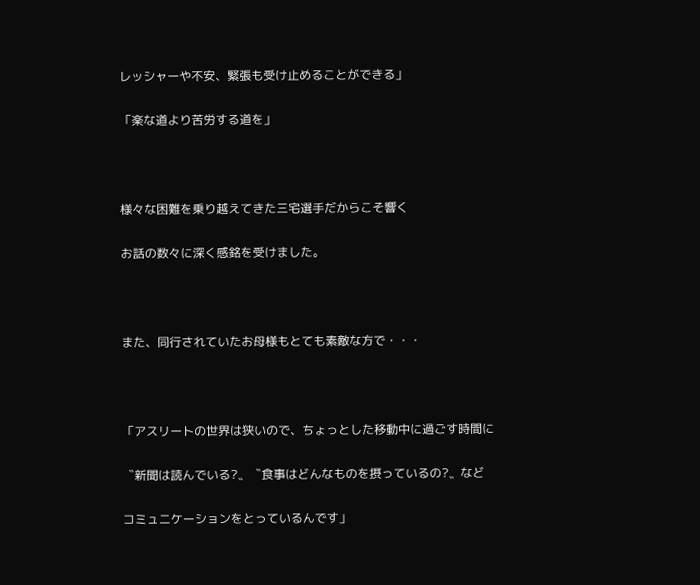レッシャーや不安、緊張も受け止めることができる」

「楽な道より苦労する道を」



様々な困難を乗り越えてきた三宅選手だからこそ響く

お話の数々に深く感銘を受けました。



また、同行されていたお母様もとても素敵な方で・・・



「アスリートの世界は狭いので、ちょっとした移動中に過ごす時間に

〝新聞は読んでいる?〟〝食事はどんなものを摂っているの?〟など

コミュニケーションをとっているんです」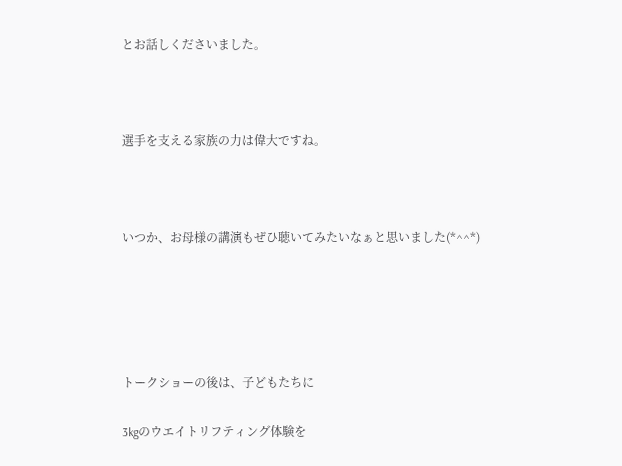とお話しくださいました。



選手を支える家族の力は偉大ですね。



いつか、お母様の講演もぜひ聴いてみたいなぁと思いました(*^^*)





トークショーの後は、子どもたちに

3kgのウエイトリフティング体験を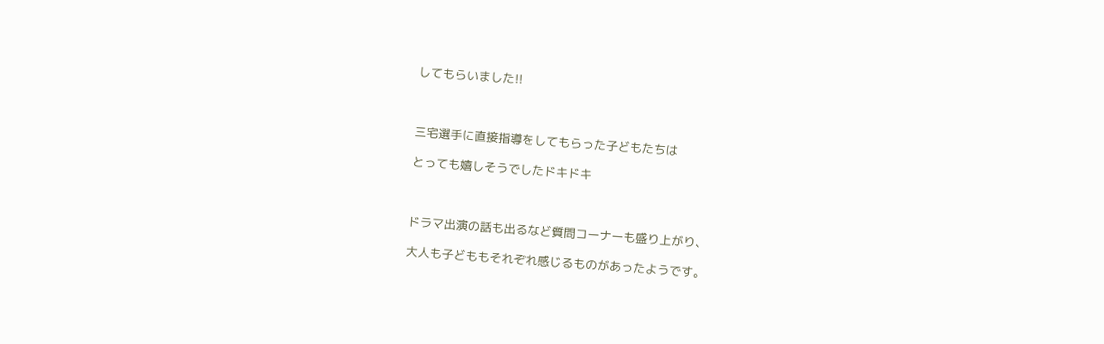してもらいました!!



三宅選手に直接指導をしてもらった子どもたちは

とっても嬉しそうでしたドキドキ



ドラマ出演の話も出るなど質問コーナーも盛り上がり、

大人も子どももそれぞれ感じるものがあったようです。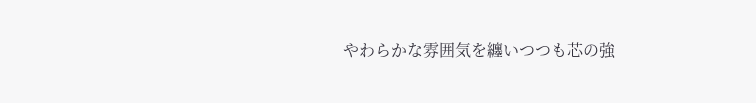やわらかな雰囲気を纏いつつも芯の強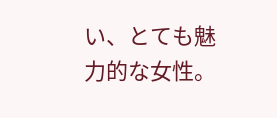い、とても魅力的な女性。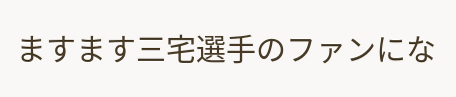ますます三宅選手のファンにな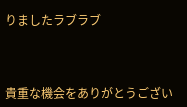りましたラブラブ



貴重な機会をありがとうござい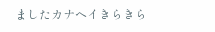ましたカナヘイきらきら